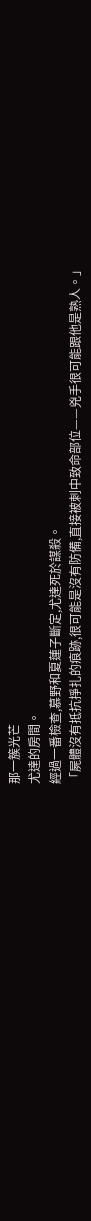那一簇光芒
尤達的房間。
經過一番檢查,慕野和夏蓮子斷定,尤達死於謀殺。
「屍體沒有抵抗掙扎的痕跡,很可能是沒有防備,直接被刺中致命部位——兇手很可能跟他是熟人。」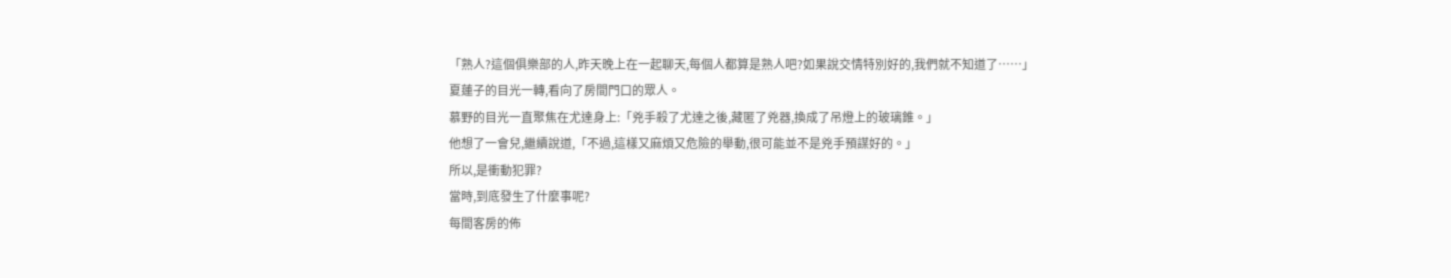「熟人?這個俱樂部的人,昨天晚上在一起聊天,每個人都算是熟人吧?如果說交情特別好的,我們就不知道了……」
夏蓮子的目光一轉,看向了房間門口的眾人。
慕野的目光一直聚焦在尤達身上:「兇手殺了尤達之後,藏匿了兇器,換成了吊燈上的玻璃錐。」
他想了一會兒,繼續說道,「不過,這樣又麻煩又危險的舉動,很可能並不是兇手預謀好的。」
所以,是衝動犯罪?
當時,到底發生了什麼事呢?
每間客房的佈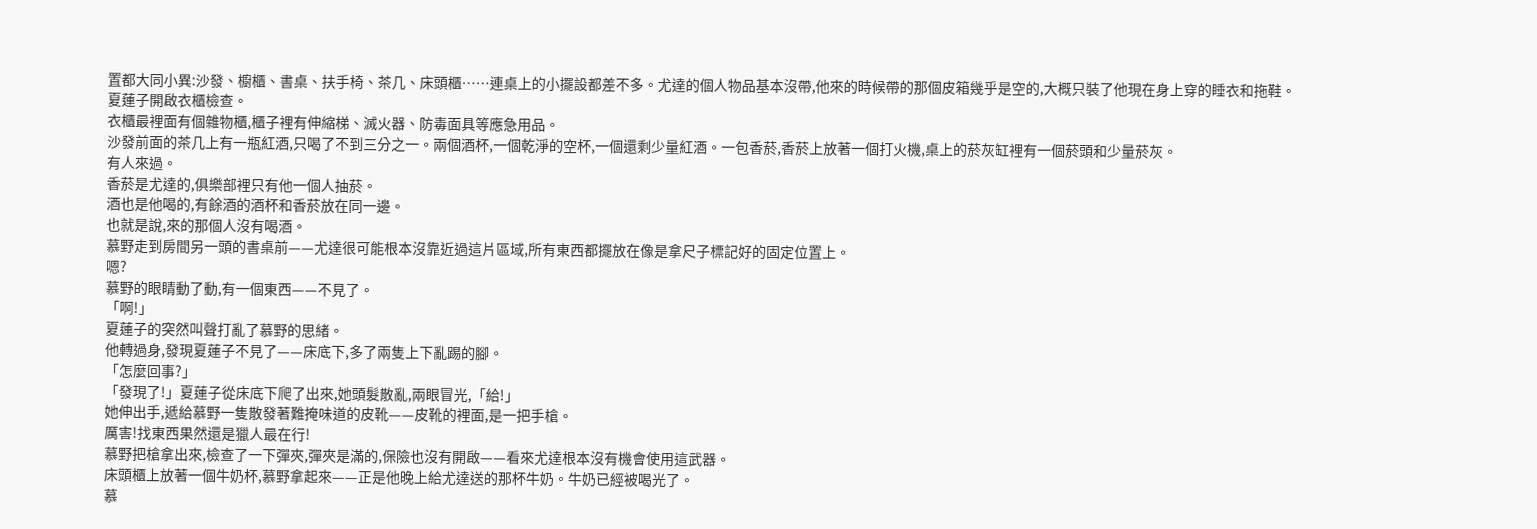置都大同小異:沙發、櫥櫃、書桌、扶手椅、茶几、床頭櫃……連桌上的小擺設都差不多。尤達的個人物品基本沒帶,他來的時候帶的那個皮箱幾乎是空的,大概只裝了他現在身上穿的睡衣和拖鞋。
夏蓮子開啟衣櫃檢查。
衣櫃最裡面有個雜物櫃,櫃子裡有伸縮梯、滅火器、防毒面具等應急用品。
沙發前面的茶几上有一瓶紅酒,只喝了不到三分之一。兩個酒杯,一個乾淨的空杯,一個還剩少量紅酒。一包香菸,香菸上放著一個打火機,桌上的菸灰缸裡有一個菸頭和少量菸灰。
有人來過。
香菸是尤達的,俱樂部裡只有他一個人抽菸。
酒也是他喝的,有餘酒的酒杯和香菸放在同一邊。
也就是說,來的那個人沒有喝酒。
慕野走到房間另一頭的書桌前——尤達很可能根本沒靠近過這片區域,所有東西都擺放在像是拿尺子標記好的固定位置上。
嗯?
慕野的眼睛動了動,有一個東西——不見了。
「啊!」
夏蓮子的突然叫聲打亂了慕野的思緒。
他轉過身,發現夏蓮子不見了——床底下,多了兩隻上下亂踢的腳。
「怎麼回事?」
「發現了!」夏蓮子從床底下爬了出來,她頭髮散亂,兩眼冒光,「給!」
她伸出手,遞給慕野一隻散發著難掩味道的皮靴——皮靴的裡面,是一把手槍。
厲害!找東西果然還是獵人最在行!
慕野把槍拿出來,檢查了一下彈夾,彈夾是滿的,保險也沒有開啟——看來尤達根本沒有機會使用這武器。
床頭櫃上放著一個牛奶杯,慕野拿起來——正是他晚上給尤達送的那杯牛奶。牛奶已經被喝光了。
慕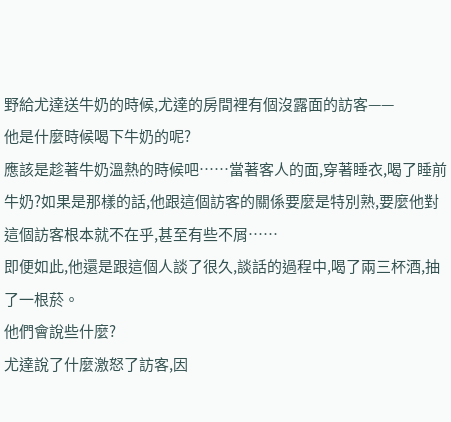野給尤達送牛奶的時候,尤達的房間裡有個沒露面的訪客——
他是什麼時候喝下牛奶的呢?
應該是趁著牛奶溫熱的時候吧……當著客人的面,穿著睡衣,喝了睡前牛奶?如果是那樣的話,他跟這個訪客的關係要麼是特別熟,要麼他對這個訪客根本就不在乎,甚至有些不屑……
即便如此,他還是跟這個人談了很久,談話的過程中,喝了兩三杯酒,抽了一根菸。
他們會說些什麼?
尤達說了什麼激怒了訪客,因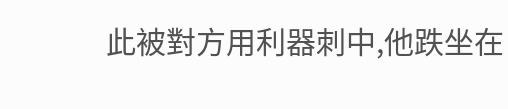此被對方用利器刺中,他跌坐在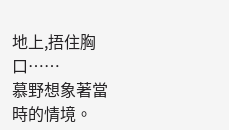地上,捂住胸口……
慕野想象著當時的情境。